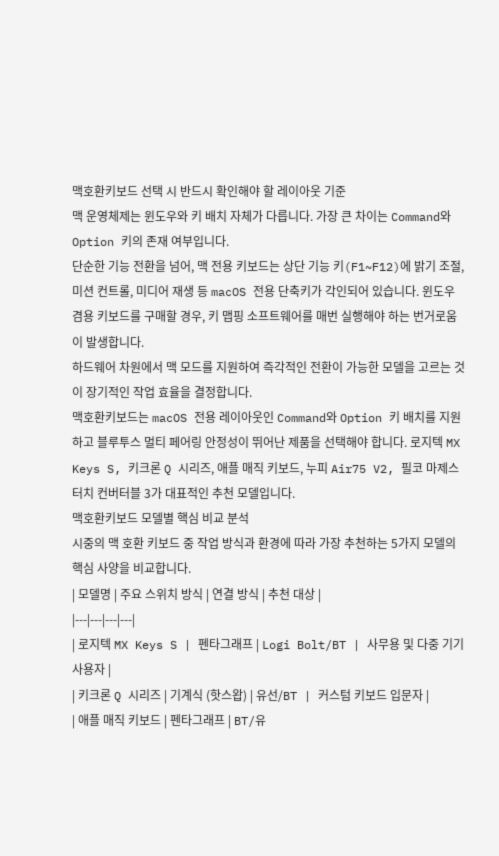맥호환키보드 선택 시 반드시 확인해야 할 레이아웃 기준
맥 운영체제는 윈도우와 키 배치 자체가 다릅니다. 가장 큰 차이는 Command와 Option 키의 존재 여부입니다.
단순한 기능 전환을 넘어, 맥 전용 키보드는 상단 기능 키(F1~F12)에 밝기 조절, 미션 컨트롤, 미디어 재생 등 macOS 전용 단축키가 각인되어 있습니다. 윈도우 겸용 키보드를 구매할 경우, 키 맵핑 소프트웨어를 매번 실행해야 하는 번거로움이 발생합니다.
하드웨어 차원에서 맥 모드를 지원하여 즉각적인 전환이 가능한 모델을 고르는 것이 장기적인 작업 효율을 결정합니다.
맥호환키보드는 macOS 전용 레이아웃인 Command와 Option 키 배치를 지원하고 블루투스 멀티 페어링 안정성이 뛰어난 제품을 선택해야 합니다. 로지텍 MX Keys S, 키크론 Q 시리즈, 애플 매직 키보드, 누피 Air75 V2, 필코 마제스터치 컨버터블 3가 대표적인 추천 모델입니다.
맥호환키보드 모델별 핵심 비교 분석
시중의 맥 호환 키보드 중 작업 방식과 환경에 따라 가장 추천하는 5가지 모델의 핵심 사양을 비교합니다.
| 모델명 | 주요 스위치 방식 | 연결 방식 | 추천 대상 |
|---|---|---|---|
| 로지텍 MX Keys S | 펜타그래프 | Logi Bolt/BT | 사무용 및 다중 기기 사용자 |
| 키크론 Q 시리즈 | 기계식 (핫스왑) | 유선/BT | 커스텀 키보드 입문자 |
| 애플 매직 키보드 | 펜타그래프 | BT/유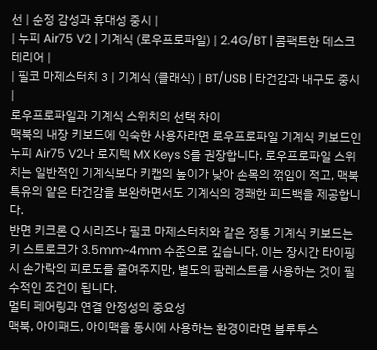선 | 순정 감성과 휴대성 중시 |
| 누피 Air75 V2 | 기계식 (로우프로파일) | 2.4G/BT | 콤팩트한 데스크테리어 |
| 필코 마제스터치 3 | 기계식 (클래식) | BT/USB | 타건감과 내구도 중시 |
로우프로파일과 기계식 스위치의 선택 차이
맥북의 내장 키보드에 익숙한 사용자라면 로우프로파일 기계식 키보드인 누피 Air75 V2나 로지텍 MX Keys S를 권장합니다. 로우프로파일 스위치는 일반적인 기계식보다 키캡의 높이가 낮아 손목의 꺾임이 적고, 맥북 특유의 얕은 타건감을 보완하면서도 기계식의 경쾌한 피드백을 제공합니다.
반면 키크론 Q 시리즈나 필코 마제스터치와 같은 정통 기계식 키보드는 키 스트로크가 3.5mm~4mm 수준으로 깊습니다. 이는 장시간 타이핑 시 손가락의 피로도를 줄여주지만, 별도의 팜레스트를 사용하는 것이 필수적인 조건이 됩니다.
멀티 페어링과 연결 안정성의 중요성
맥북, 아이패드, 아이맥을 동시에 사용하는 환경이라면 블루투스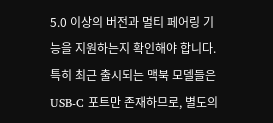5.0 이상의 버전과 멀티 페어링 기능을 지원하는지 확인해야 합니다. 특히 최근 출시되는 맥북 모델들은 USB-C 포트만 존재하므로, 별도의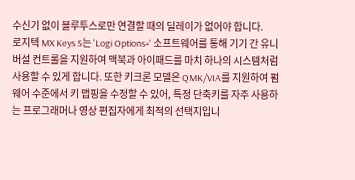수신기 없이 블루투스로만 연결할 때의 딜레이가 없어야 합니다.
로지텍 MX Keys S는 'Logi Options+' 소프트웨어를 통해 기기 간 유니버설 컨트롤을 지원하여 맥북과 아이패드를 마치 하나의 시스템처럼 사용할 수 있게 합니다. 또한 키크론 모델은 QMK/VIA를 지원하여 펌웨어 수준에서 키 맵핑을 수정할 수 있어, 특정 단축키를 자주 사용하는 프로그래머나 영상 편집자에게 최적의 선택지입니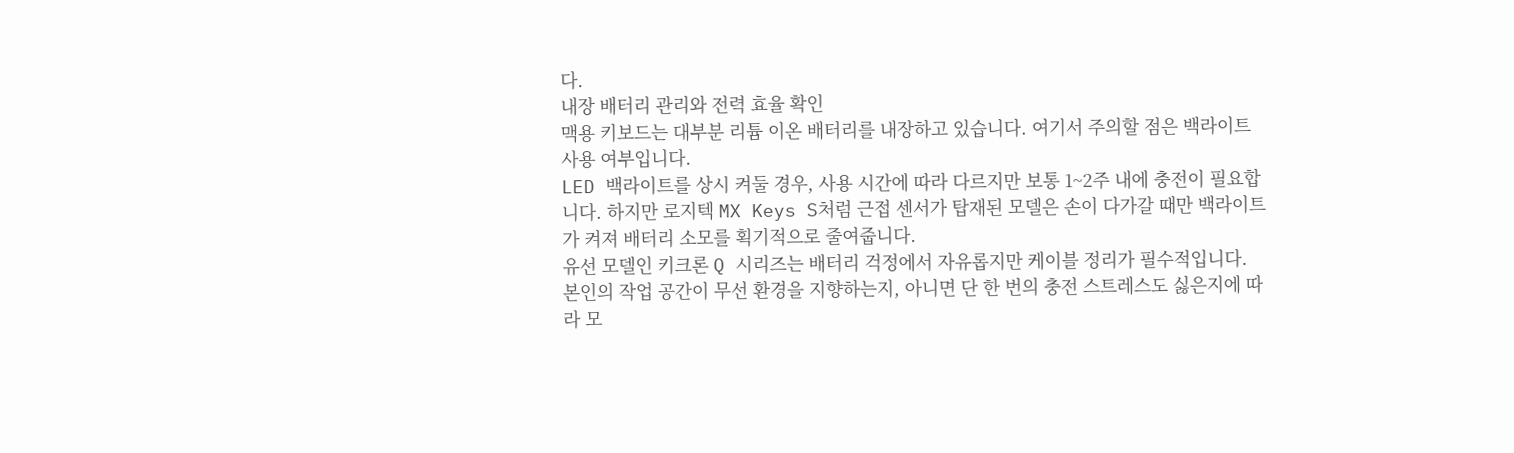다.
내장 배터리 관리와 전력 효율 확인
맥용 키보드는 대부분 리튬 이온 배터리를 내장하고 있습니다. 여기서 주의할 점은 백라이트 사용 여부입니다.
LED 백라이트를 상시 켜둘 경우, 사용 시간에 따라 다르지만 보통 1~2주 내에 충전이 필요합니다. 하지만 로지텍 MX Keys S처럼 근접 센서가 탑재된 모델은 손이 다가갈 때만 백라이트가 켜져 배터리 소모를 획기적으로 줄여줍니다.
유선 모델인 키크론 Q 시리즈는 배터리 걱정에서 자유롭지만 케이블 정리가 필수적입니다. 본인의 작업 공간이 무선 환경을 지향하는지, 아니면 단 한 번의 충전 스트레스도 싫은지에 따라 모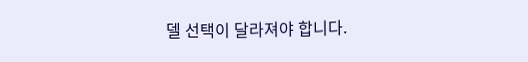델 선택이 달라져야 합니다.